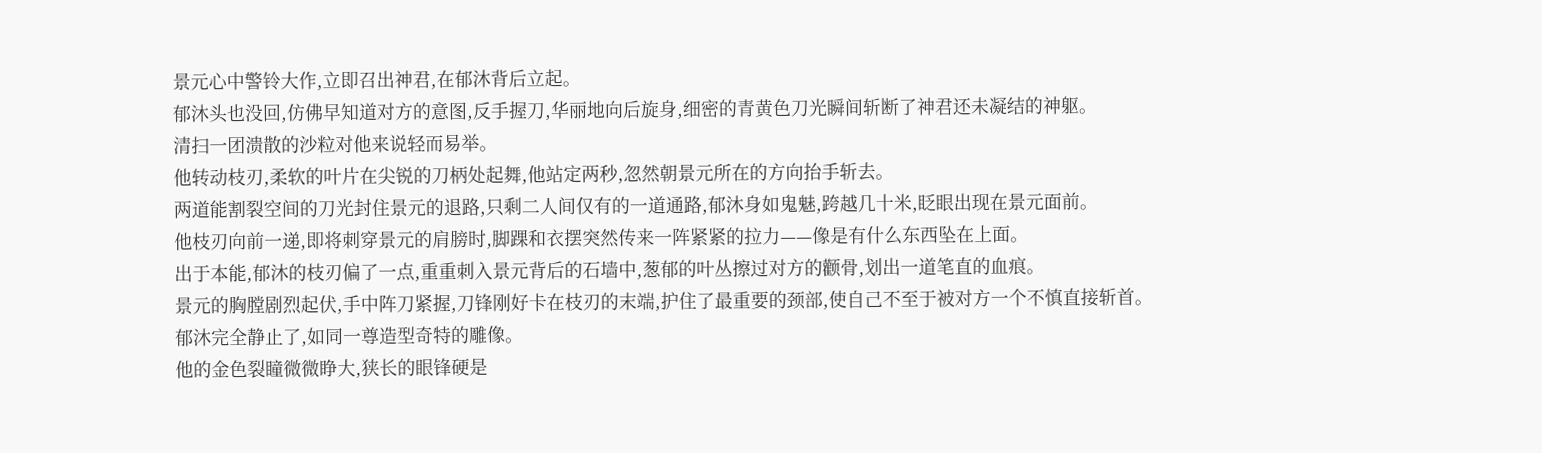景元心中警铃大作,立即召出神君,在郁沐背后立起。
郁沐头也没回,仿佛早知道对方的意图,反手握刀,华丽地向后旋身,细密的青黄色刀光瞬间斩断了神君还未凝结的神躯。
清扫一团溃散的沙粒对他来说轻而易举。
他转动枝刃,柔软的叶片在尖锐的刀柄处起舞,他站定两秒,忽然朝景元所在的方向抬手斩去。
两道能割裂空间的刀光封住景元的退路,只剩二人间仅有的一道通路,郁沐身如鬼魅,跨越几十米,眨眼出现在景元面前。
他枝刃向前一递,即将刺穿景元的肩膀时,脚踝和衣摆突然传来一阵紧紧的拉力——像是有什么东西坠在上面。
出于本能,郁沐的枝刃偏了一点,重重刺入景元背后的石墙中,葱郁的叶丛擦过对方的颧骨,划出一道笔直的血痕。
景元的胸膛剧烈起伏,手中阵刀紧握,刀锋刚好卡在枝刃的末端,护住了最重要的颈部,使自己不至于被对方一个不慎直接斩首。
郁沐完全静止了,如同一尊造型奇特的雕像。
他的金色裂瞳微微睁大,狭长的眼锋硬是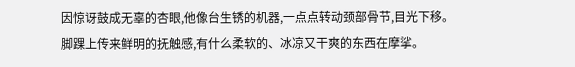因惊讶鼓成无辜的杏眼,他像台生锈的机器,一点点转动颈部骨节,目光下移。
脚踝上传来鲜明的抚触感,有什么柔软的、冰凉又干爽的东西在摩挲。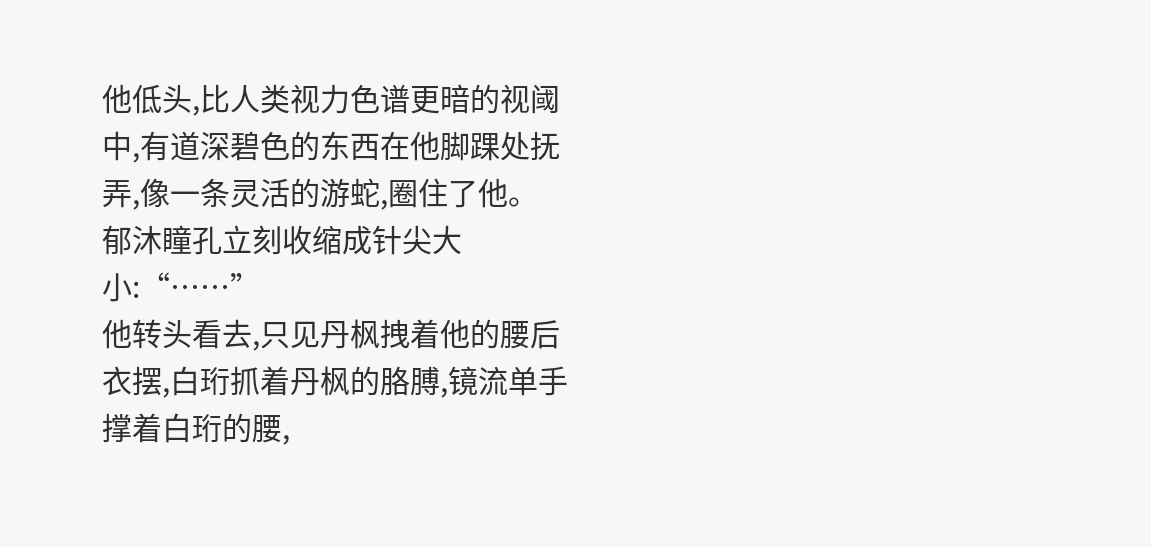他低头,比人类视力色谱更暗的视阈中,有道深碧色的东西在他脚踝处抚弄,像一条灵活的游蛇,圈住了他。
郁沐瞳孔立刻收缩成针尖大小:“……”
他转头看去,只见丹枫拽着他的腰后衣摆,白珩抓着丹枫的胳膊,镜流单手撑着白珩的腰,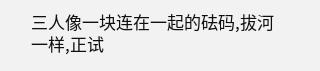三人像一块连在一起的砝码,拔河一样,正试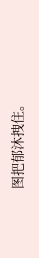图把郁沐拽住。